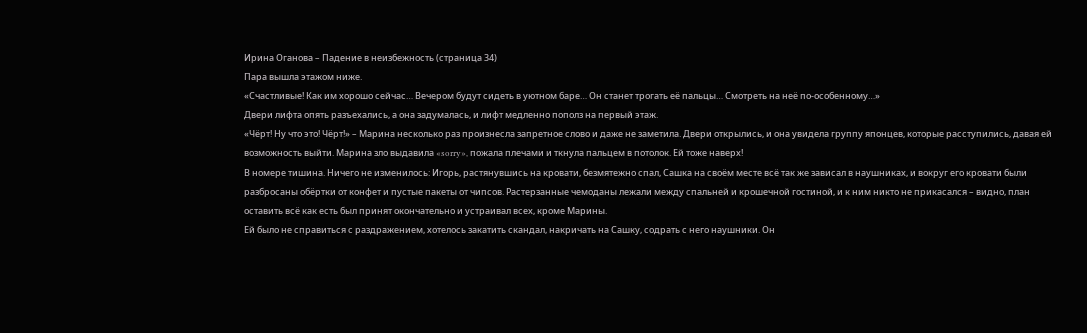Ирина Оганова – Падение в неизбежность (страница 34)
Пара вышла этажом ниже.
«Счастливые! Как им хорошо сейчас… Вечером будут сидеть в уютном баре… Он станет трогать её пальцы… Смотреть на неё по-особенному…»
Двери лифта опять разъехались, а она задумалась, и лифт медленно пополз на первый этаж.
«Чёрт! Ну что это! Чёрт!» – Марина несколько раз произнесла запретное слово и даже не заметила. Двери открылись, и она увидела группу японцев, которые расступились, давая ей возможность выйти. Марина зло выдавила «sorry», пожала плечами и ткнула пальцем в потолок. Ей тоже наверх!
В номере тишина. Ничего не изменилось: Игорь, растянувшись на кровати, безмятежно спал, Сашка на своём месте всё так же зависал в наушниках, и вокруг его кровати были разбросаны обёртки от конфет и пустые пакеты от чипсов. Растерзанные чемоданы лежали между спальней и крошечной гостиной, и к ним никто не прикасался – видно, план оставить всё как есть был принят окончательно и устраивал всех, кроме Марины.
Ей было не справиться с раздражением, хотелось закатить скандал, накричать на Сашку, содрать с него наушники. Он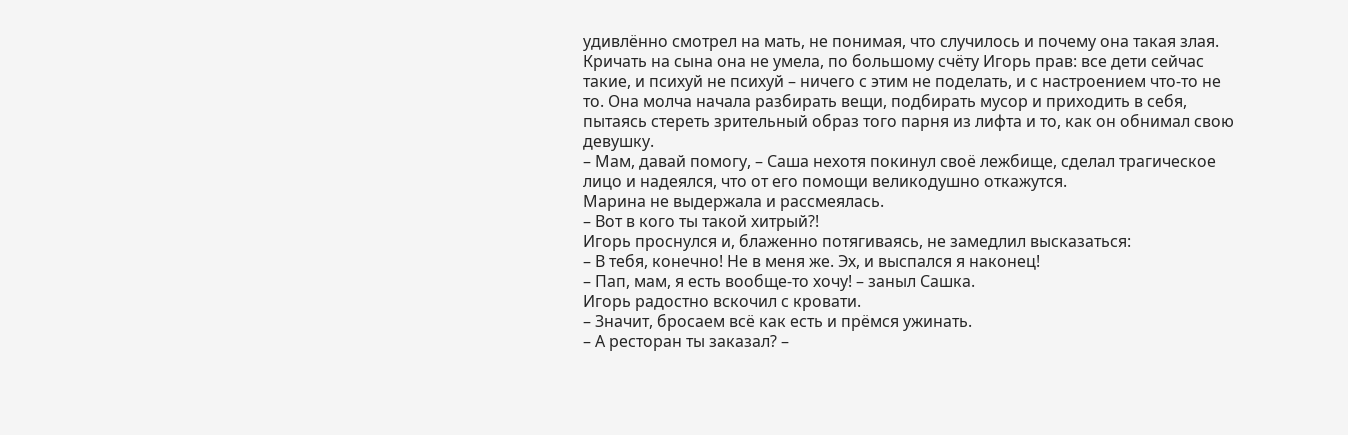удивлённо смотрел на мать, не понимая, что случилось и почему она такая злая. Кричать на сына она не умела, по большому счёту Игорь прав: все дети сейчас такие, и психуй не психуй – ничего с этим не поделать, и с настроением что-то не то. Она молча начала разбирать вещи, подбирать мусор и приходить в себя, пытаясь стереть зрительный образ того парня из лифта и то, как он обнимал свою девушку.
– Мам, давай помогу, – Саша нехотя покинул своё лежбище, сделал трагическое лицо и надеялся, что от его помощи великодушно откажутся.
Марина не выдержала и рассмеялась.
– Вот в кого ты такой хитрый?!
Игорь проснулся и, блаженно потягиваясь, не замедлил высказаться:
– В тебя, конечно! Не в меня же. Эх, и выспался я наконец!
– Пап, мам, я есть вообще-то хочу! – заныл Сашка.
Игорь радостно вскочил с кровати.
– Значит, бросаем всё как есть и прёмся ужинать.
– А ресторан ты заказал? –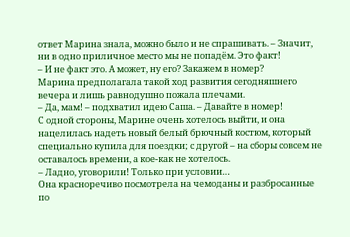ответ Марина знала, можно было и не спрашивать. – Значит, ни в одно приличное место мы не попадём. Это факт!
– И не факт это. А может, ну его? Закажем в номер?
Марина предполагала такой ход развития сегодняшнего вечера и лишь равнодушно пожала плечами.
– Да, мам! – подхватил идею Саша. – Давайте в номер!
С одной стороны, Марине очень хотелось выйти, и она нацелилась надеть новый белый брючный костюм, который специально купила для поездки; с другой – на сборы совсем не оставалось времени, а кое-как не хотелось.
– Ладно, уговорили! Только при условии…
Она красноречиво посмотрела на чемоданы и разбросанные по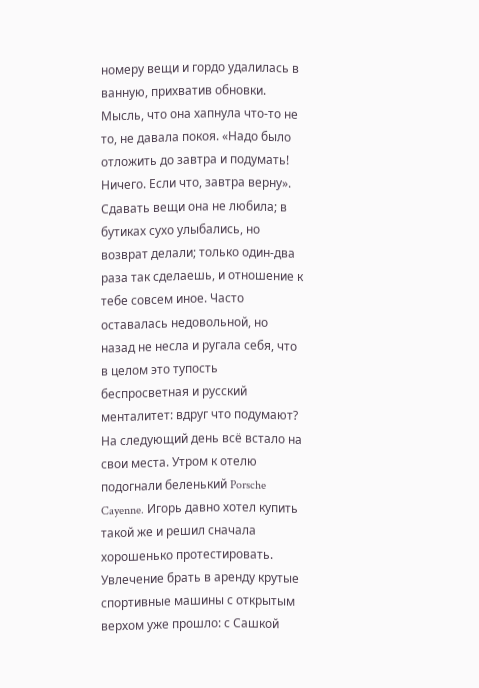номеру вещи и гордо удалилась в ванную, прихватив обновки. Мысль, что она хапнула что-то не то, не давала покоя. «Надо было отложить до завтра и подумать! Ничего. Если что, завтра верну».
Сдавать вещи она не любила; в бутиках сухо улыбались, но возврат делали; только один-два раза так сделаешь, и отношение к тебе совсем иное. Часто оставалась недовольной, но назад не несла и ругала себя, что в целом это тупость беспросветная и русский менталитет: вдруг что подумают?
На следующий день всё встало на свои места. Утром к отелю подогнали беленький Porsche Cayenne. Игорь давно хотел купить такой же и решил сначала хорошенько протестировать. Увлечение брать в аренду крутые спортивные машины с открытым верхом уже прошло: с Сашкой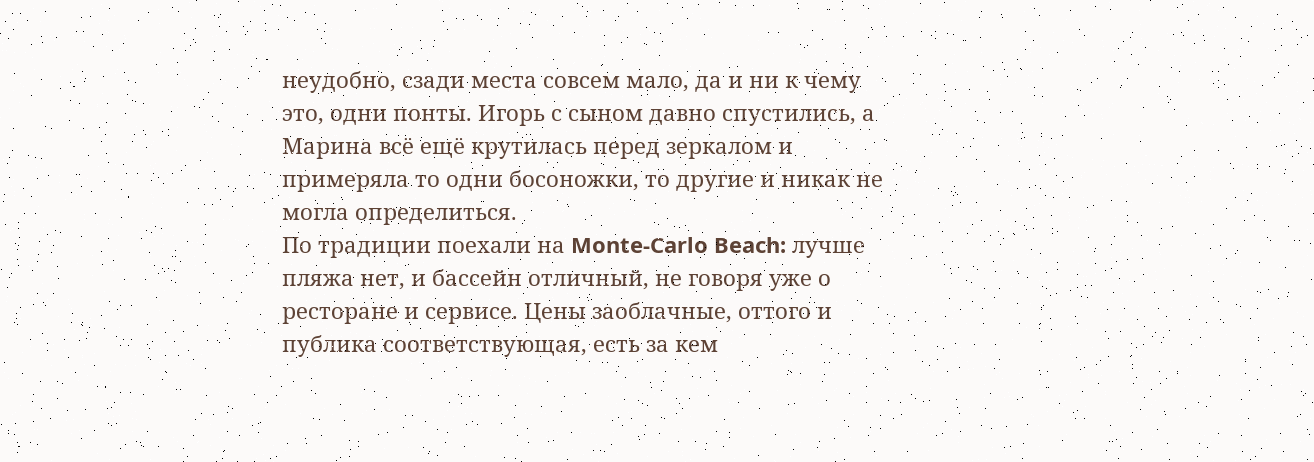неудобно, сзади места совсем мало, да и ни к чему это, одни понты. Игорь с сыном давно спустились, а Марина всё ещё крутилась перед зеркалом и примеряла то одни босоножки, то другие и никак не могла определиться.
По традиции поехали на Monte-Carlo Beach: лучше пляжа нет, и бассейн отличный, не говоря уже о ресторане и сервисе. Цены заоблачные, оттого и публика соответствующая, есть за кем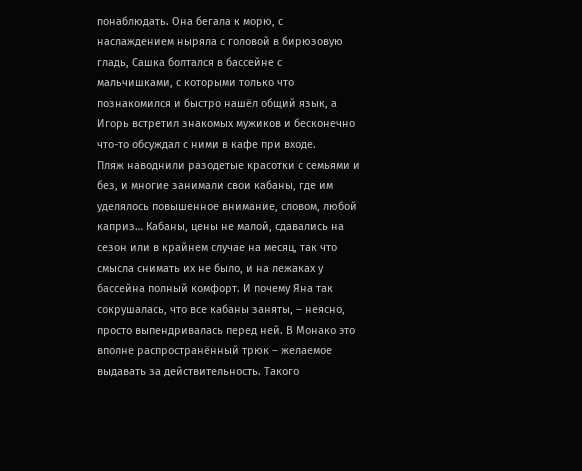понаблюдать. Она бегала к морю, с наслаждением ныряла с головой в бирюзовую гладь, Сашка болтался в бассейне с мальчишками, с которыми только что познакомился и быстро нашёл общий язык, а Игорь встретил знакомых мужиков и бесконечно что-то обсуждал с ними в кафе при входе.
Пляж наводнили разодетые красотки с семьями и без, и многие занимали свои кабаны, где им уделялось повышенное внимание, словом, любой каприз… Кабаны, цены не малой, сдавались на сезон или в крайнем случае на месяц, так что смысла снимать их не было, и на лежаках у бассейна полный комфорт. И почему Яна так сокрушалась, что все кабаны заняты, – неясно, просто выпендривалась перед ней. В Монако это вполне распространённый трюк – желаемое выдавать за действительность. Такого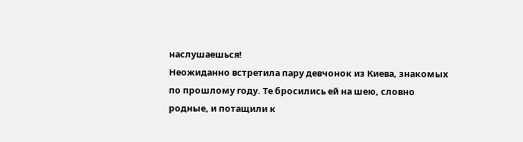наслушаешься!
Неожиданно встретила пару девчонок из Киева, знакомых по прошлому году. Те бросились ей на шею, словно родные, и потащили к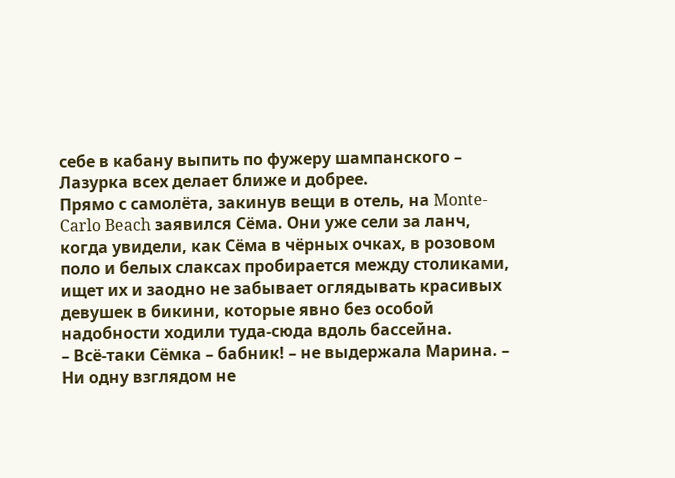себе в кабану выпить по фужеру шампанского – Лазурка всех делает ближе и добрее.
Прямо с самолёта, закинув вещи в отель, на Monte-Carlo Beach заявился Сёма. Они уже сели за ланч, когда увидели, как Сёма в чёрных очках, в розовом поло и белых слаксах пробирается между столиками, ищет их и заодно не забывает оглядывать красивых девушек в бикини, которые явно без особой надобности ходили туда-сюда вдоль бассейна.
– Всё-таки Сёмка – бабник! – не выдержала Марина. – Ни одну взглядом не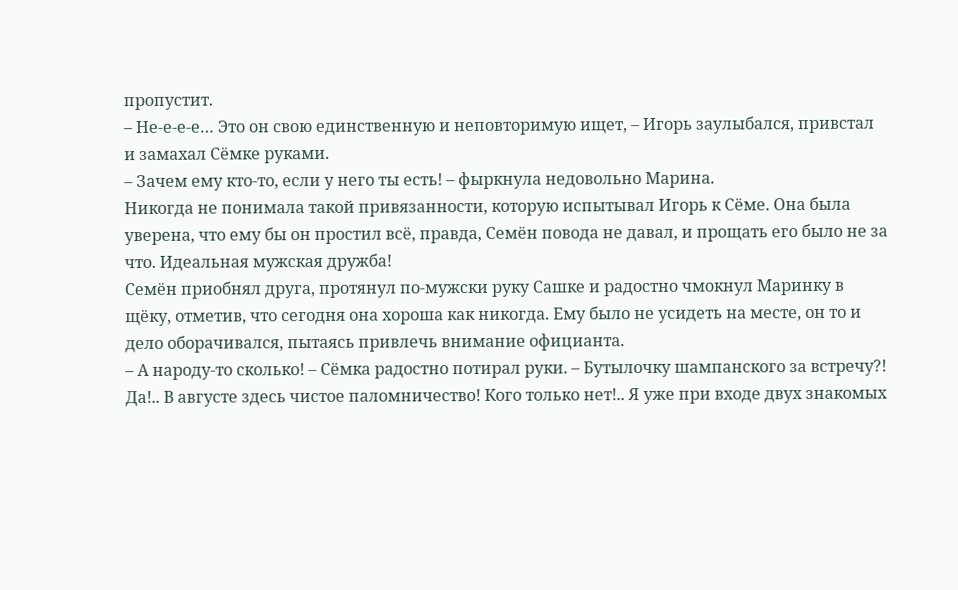пропустит.
– Не-е-е-е… Это он свою единственную и неповторимую ищет, – Игорь заулыбался, привстал и замахал Сёмке руками.
– Зачем ему кто-то, если у него ты есть! – фыркнула недовольно Марина.
Никогда не понимала такой привязанности, которую испытывал Игорь к Сёме. Она была уверена, что ему бы он простил всё, правда, Семён повода не давал, и прощать его было не за что. Идеальная мужская дружба!
Семён приобнял друга, протянул по-мужски руку Сашке и радостно чмокнул Маринку в щёку, отметив, что сегодня она хороша как никогда. Ему было не усидеть на месте, он то и дело оборачивался, пытаясь привлечь внимание официанта.
– А народу-то сколько! – Сёмка радостно потирал руки. – Бутылочку шампанского за встречу?! Да!.. В августе здесь чистое паломничество! Кого только нет!.. Я уже при входе двух знакомых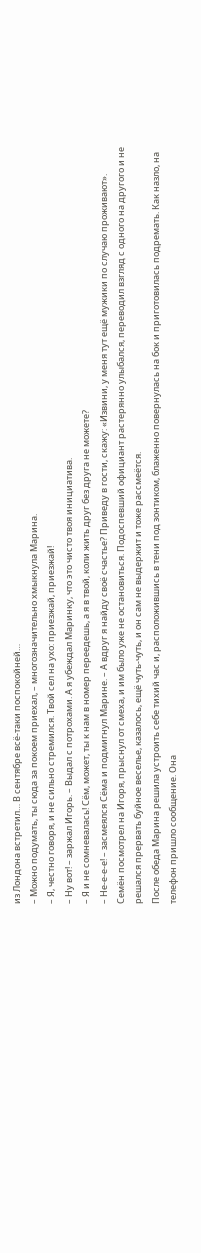из Лондона встретил… В сентябре всё-таки поспокойней…
– Можно подумать, ты сюда за покоем приехал, – многозначительно хмыкнула Марина.
– Я, честно говоря, и не сильно стремился. Твой сел на ухо: приезжай, приезжай!
– Ну вот! – заржал Игорь. – Выдал с потрохами. А я убеждал Маринку, что это чисто твоя инициатива.
– Я и не сомневалась! Сём, может, ты к нам в номер переедешь, а я в твой, коли жить друг без друга не можете?
– Не-е-е-е! – засмеялся Сёма и подмигнул Марине. – А вдруг я найду своё счастье? Приведу в гости, скажу: «Извини, у меня тут ещё мужики по случаю проживают».
Семён посмотрел на Игоря, прыснул от смеха, и им было уже не остановиться. Подоспевший официант растерянно улыбался, переводил взгляд с одного на другого и не решался прервать буйное веселье, казалось, ещё чуть-чуть, и он сам не выдержит и тоже рассмеётся.
После обеда Марина решила устроить себе тихий час и, расположившись в тени под зонтиком, блаженно повернулась на бок и приготовилась подремать. Как назло, на телефон пришло сообщение. Она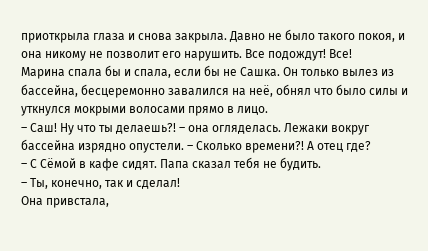приоткрыла глаза и снова закрыла. Давно не было такого покоя, и она никому не позволит его нарушить. Все подождут! Все!
Марина спала бы и спала, если бы не Сашка. Он только вылез из бассейна, бесцеремонно завалился на неё, обнял что было силы и уткнулся мокрыми волосами прямо в лицо.
– Саш! Ну что ты делаешь?! – она огляделась. Лежаки вокруг бассейна изрядно опустели. – Сколько времени?! А отец где?
– С Сёмой в кафе сидят. Папа сказал тебя не будить.
– Ты, конечно, так и сделал!
Она привстала,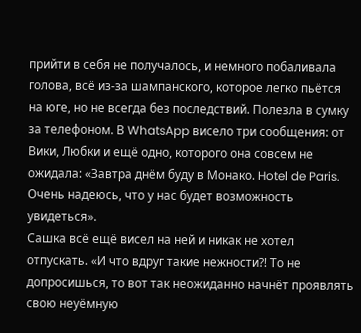прийти в себя не получалось, и немного побаливала голова, всё из-за шампанского, которое легко пьётся на юге, но не всегда без последствий. Полезла в сумку за телефоном. В WhatsApp висело три сообщения: от Вики, Любки и ещё одно, которого она совсем не ожидала: «Завтра днём буду в Монако. Hotel de Paris. Очень надеюсь, что у нас будет возможность увидеться».
Сашка всё ещё висел на ней и никак не хотел отпускать. «И что вдруг такие нежности?! То не допросишься, то вот так неожиданно начнёт проявлять свою неуёмную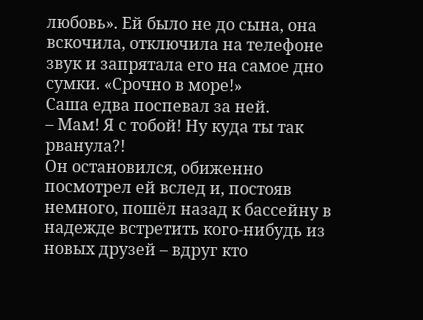любовь». Ей было не до сына, она вскочила, отключила на телефоне звук и запрятала его на самое дно сумки. «Срочно в море!»
Саша едва поспевал за ней.
– Мам! Я с тобой! Ну куда ты так рванула?!
Он остановился, обиженно посмотрел ей вслед и, постояв немного, пошёл назад к бассейну в надежде встретить кого-нибудь из новых друзей – вдруг кто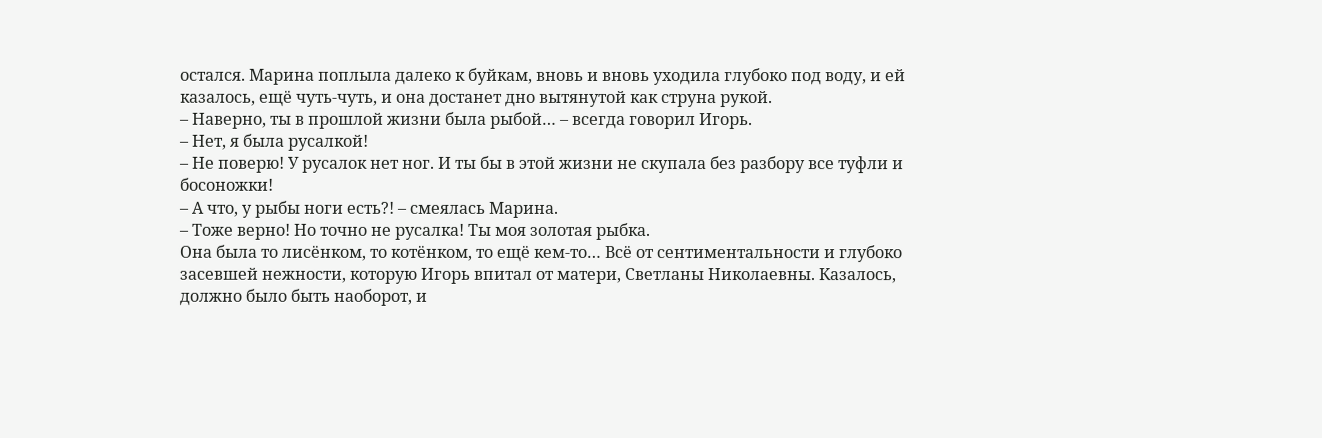остался. Марина поплыла далеко к буйкам, вновь и вновь уходила глубоко под воду, и ей казалось, ещё чуть-чуть, и она достанет дно вытянутой как струна рукой.
– Наверно, ты в прошлой жизни была рыбой… – всегда говорил Игорь.
– Нет, я была русалкой!
– Не поверю! У русалок нет ног. И ты бы в этой жизни не скупала без разбору все туфли и босоножки!
– А что, у рыбы ноги есть?! – смеялась Марина.
– Тоже верно! Но точно не русалка! Ты моя золотая рыбка.
Она была то лисёнком, то котёнком, то ещё кем-то… Всё от сентиментальности и глубоко засевшей нежности, которую Игорь впитал от матери, Светланы Николаевны. Казалось, должно было быть наоборот, и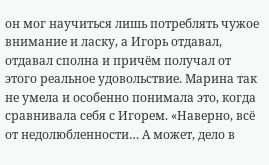он мог научиться лишь потреблять чужое внимание и ласку, а Игорь отдавал, отдавал сполна и причём получал от этого реальное удовольствие. Марина так не умела и особенно понимала это, когда сравнивала себя с Игорем. «Наверно, всё от недолюбленности… А может, дело в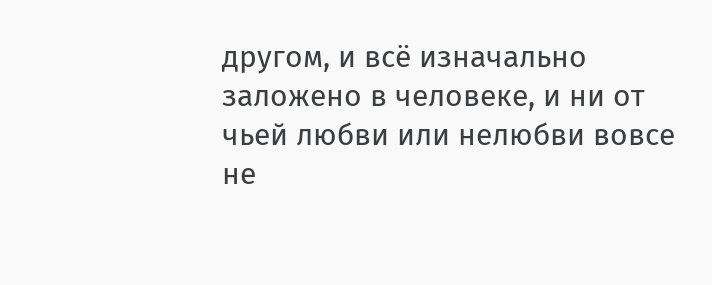другом, и всё изначально заложено в человеке, и ни от чьей любви или нелюбви вовсе не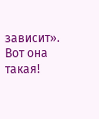зависит». Вот она такая!